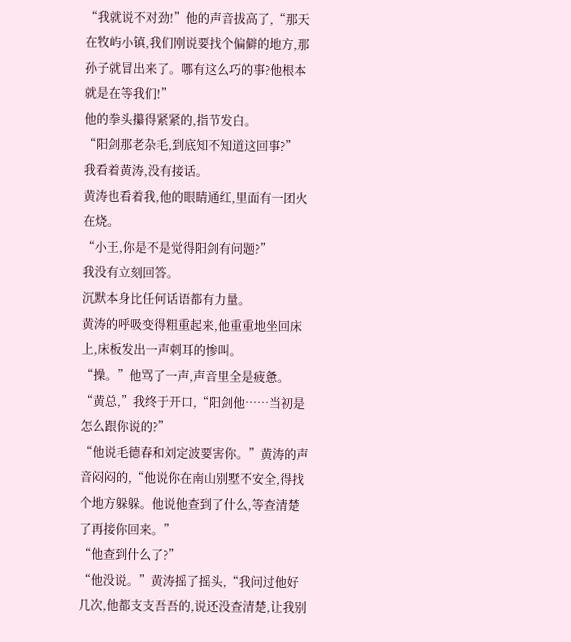“我就说不对劲!”他的声音拔高了,“那天在牧屿小镇,我们刚说要找个偏僻的地方,那孙子就冒出来了。哪有这么巧的事?他根本就是在等我们!”
他的拳头攥得紧紧的,指节发白。
“阳剑那老杂毛,到底知不知道这回事?”
我看着黄涛,没有接话。
黄涛也看着我,他的眼睛通红,里面有一团火在烧。
“小王,你是不是觉得阳剑有问题?”
我没有立刻回答。
沉默本身比任何话语都有力量。
黄涛的呼吸变得粗重起来,他重重地坐回床上,床板发出一声刺耳的惨叫。
“操。”他骂了一声,声音里全是疲惫。
“黄总,”我终于开口,“阳剑他……当初是怎么跟你说的?”
“他说毛德春和刘定波要害你。”黄涛的声音闷闷的,“他说你在南山别墅不安全,得找个地方躲躲。他说他查到了什么,等查清楚了再接你回来。”
“他查到什么了?”
“他没说。”黄涛摇了摇头,“我问过他好几次,他都支支吾吾的,说还没查清楚,让我别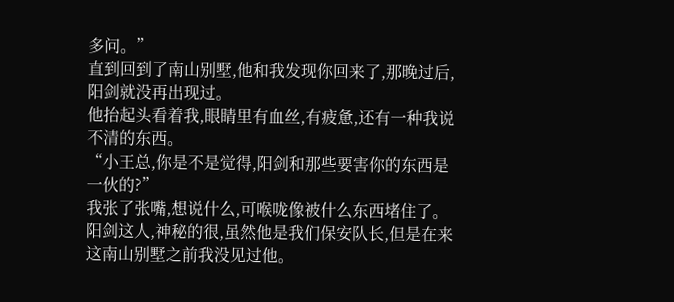多问。”
直到回到了南山别墅,他和我发现你回来了,那晚过后,阳剑就没再出现过。
他抬起头看着我,眼睛里有血丝,有疲惫,还有一种我说不清的东西。
“小王总,你是不是觉得,阳剑和那些要害你的东西是一伙的?”
我张了张嘴,想说什么,可喉咙像被什么东西堵住了。
阳剑这人,神秘的很,虽然他是我们保安队长,但是在来这南山别墅之前我没见过他。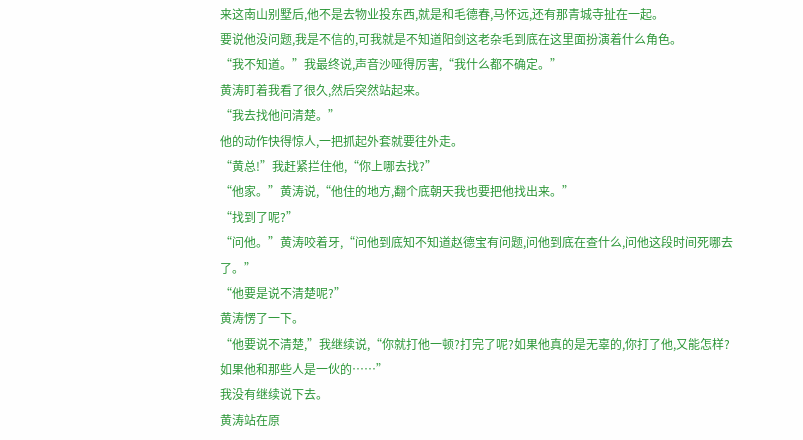来这南山别墅后,他不是去物业投东西,就是和毛德春,马怀远,还有那青城寺扯在一起。
要说他没问题,我是不信的,可我就是不知道阳剑这老杂毛到底在这里面扮演着什么角色。
“我不知道。”我最终说,声音沙哑得厉害,“我什么都不确定。”
黄涛盯着我看了很久,然后突然站起来。
“我去找他问清楚。”
他的动作快得惊人,一把抓起外套就要往外走。
“黄总!”我赶紧拦住他,“你上哪去找?”
“他家。”黄涛说,“他住的地方,翻个底朝天我也要把他找出来。”
“找到了呢?”
“问他。”黄涛咬着牙,“问他到底知不知道赵德宝有问题,问他到底在查什么,问他这段时间死哪去了。”
“他要是说不清楚呢?”
黄涛愣了一下。
“他要说不清楚,”我继续说,“你就打他一顿?打完了呢?如果他真的是无辜的,你打了他,又能怎样?如果他和那些人是一伙的……”
我没有继续说下去。
黄涛站在原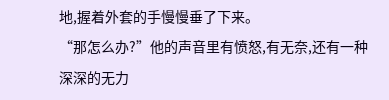地,握着外套的手慢慢垂了下来。
“那怎么办?”他的声音里有愤怒,有无奈,还有一种深深的无力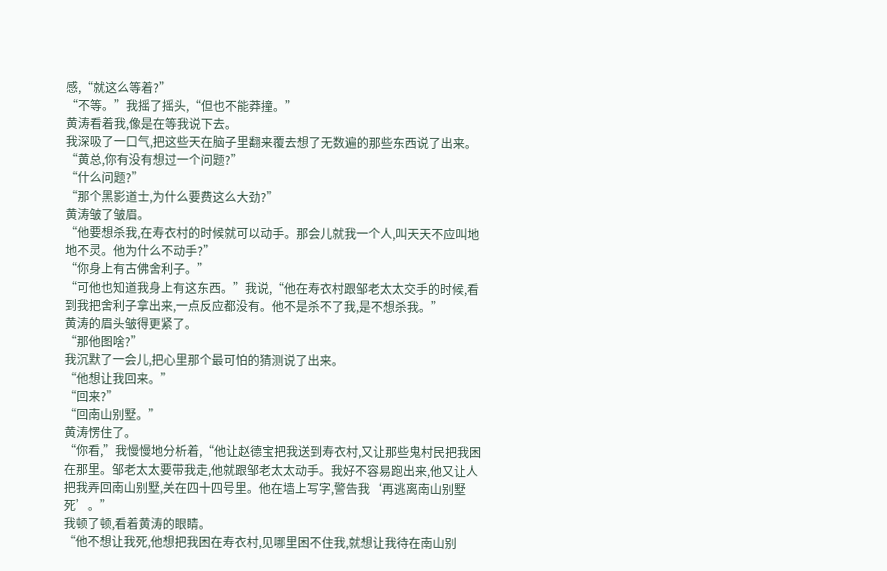感,“就这么等着?”
“不等。”我摇了摇头,“但也不能莽撞。”
黄涛看着我,像是在等我说下去。
我深吸了一口气,把这些天在脑子里翻来覆去想了无数遍的那些东西说了出来。
“黄总,你有没有想过一个问题?”
“什么问题?”
“那个黑影道士,为什么要费这么大劲?”
黄涛皱了皱眉。
“他要想杀我,在寿衣村的时候就可以动手。那会儿就我一个人,叫天天不应叫地地不灵。他为什么不动手?”
“你身上有古佛舍利子。”
“可他也知道我身上有这东西。”我说,“他在寿衣村跟邹老太太交手的时候,看到我把舍利子拿出来,一点反应都没有。他不是杀不了我,是不想杀我。”
黄涛的眉头皱得更紧了。
“那他图啥?”
我沉默了一会儿,把心里那个最可怕的猜测说了出来。
“他想让我回来。”
“回来?”
“回南山别墅。”
黄涛愣住了。
“你看,”我慢慢地分析着,“他让赵德宝把我送到寿衣村,又让那些鬼村民把我困在那里。邹老太太要带我走,他就跟邹老太太动手。我好不容易跑出来,他又让人把我弄回南山别墅,关在四十四号里。他在墙上写字,警告我‘再逃离南山别墅死’。”
我顿了顿,看着黄涛的眼睛。
“他不想让我死,他想把我困在寿衣村,见哪里困不住我,就想让我待在南山别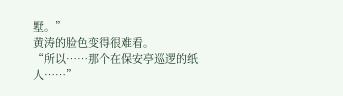墅。”
黄涛的脸色变得很难看。
“所以……那个在保安亭巡逻的纸人……”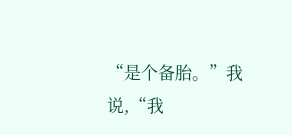“是个备胎。”我说,“我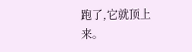跑了,它就顶上来。